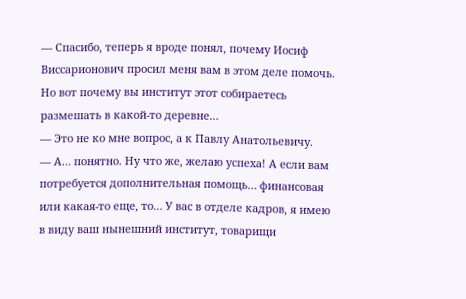— Спасибо, теперь я вроде понял, почему Иосиф Виссарионович просил меня вам в этом деле помочь. Но вот почему вы институт этот собираетесь размешать в какой-то деревне…
— Это не ко мне вопрос, а к Павлу Анатольевичу.
— А… понятно. Ну что же, желаю успеха! А если вам потребуется дополнительная помощь… финансовая или какая-то еще, то… У вас в отделе кадров, я имею в виду ваш нынешний институт, товарищи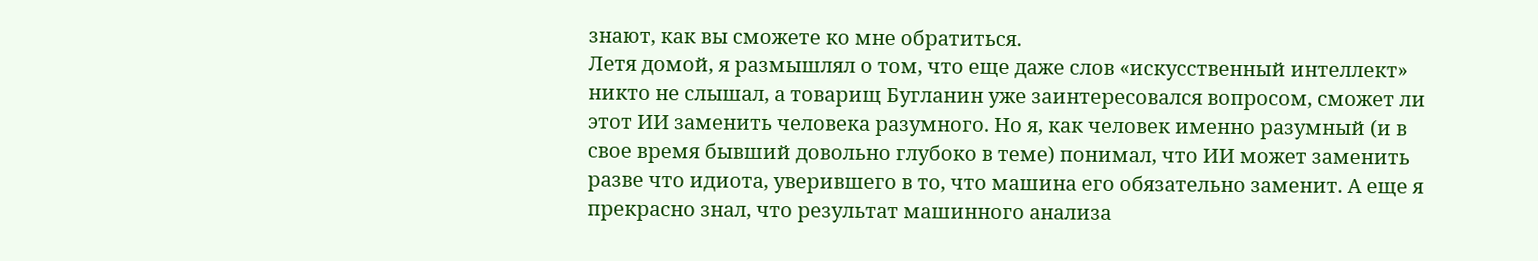знают, как вы сможете ко мне обратиться.
Летя домой, я размышлял о том, что еще даже слов «искусственный интеллект» никто не слышал, а товарищ Бугланин уже заинтересовался вопросом, сможет ли этот ИИ заменить человека разумного. Но я, как человек именно разумный (и в свое время бывший довольно глубоко в теме) понимал, что ИИ может заменить разве что идиота, уверившего в то, что машина его обязательно заменит. А еще я прекрасно знал, что результат машинного анализа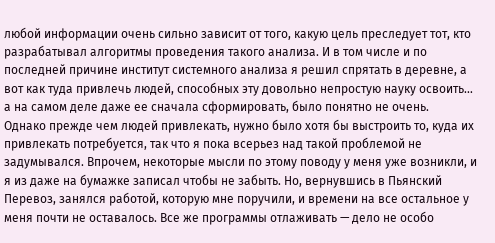любой информации очень сильно зависит от того, какую цель преследует тот, кто разрабатывал алгоритмы проведения такого анализа. И в том числе и по последней причине институт системного анализа я решил спрятать в деревне, а вот как туда привлечь людей, способных эту довольно непростую науку освоить… а на самом деле даже ее сначала сформировать, было понятно не очень.
Однако прежде чем людей привлекать, нужно было хотя бы выстроить то, куда их привлекать потребуется, так что я пока всерьез над такой проблемой не задумывался. Впрочем, некоторые мысли по этому поводу у меня уже возникли, и я из даже на бумажке записал чтобы не забыть. Но, вернувшись в Пьянский Перевоз, занялся работой, которую мне поручили, и времени на все остальное у меня почти не оставалось. Все же программы отлаживать — дело не особо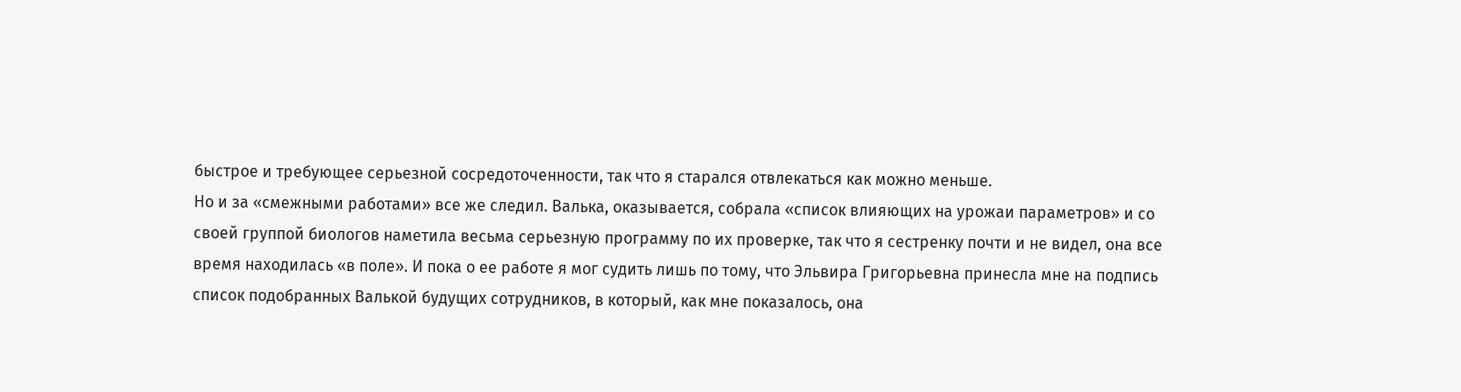быстрое и требующее серьезной сосредоточенности, так что я старался отвлекаться как можно меньше.
Но и за «смежными работами» все же следил. Валька, оказывается, собрала «список влияющих на урожаи параметров» и со своей группой биологов наметила весьма серьезную программу по их проверке, так что я сестренку почти и не видел, она все время находилась «в поле». И пока о ее работе я мог судить лишь по тому, что Эльвира Григорьевна принесла мне на подпись список подобранных Валькой будущих сотрудников, в который, как мне показалось, она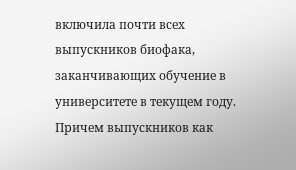включила почти всех выпускников биофака, заканчивающих обучение в университете в текущем году. Причем выпускников как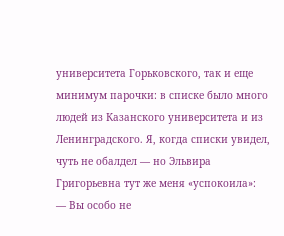университета Горьковского, так и еще минимум парочки: в списке было много людей из Казанского университета и из Ленинградского. Я, когда списки увидел, чуть не обалдел — но Эльвира Григорьевна тут же меня «успокоила»:
— Вы особо не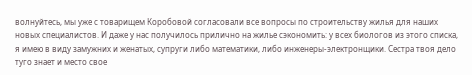волнуйтесь, мы уже с товарищем Коробовой согласовали все вопросы по строительству жилья для наших новых специалистов. И даже у нас получилось прилично на жилье сэкономить: у всех биологов из этого списка, я имею в виду замужних и женатых, супруги либо математики, либо инженеры-электронщики. Сестра твоя дело туго знает и место свое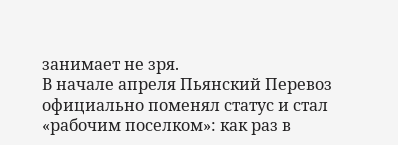занимает не зря.
В начале апреля Пьянский Перевоз официально поменял статус и стал «рабочим поселком»: как раз в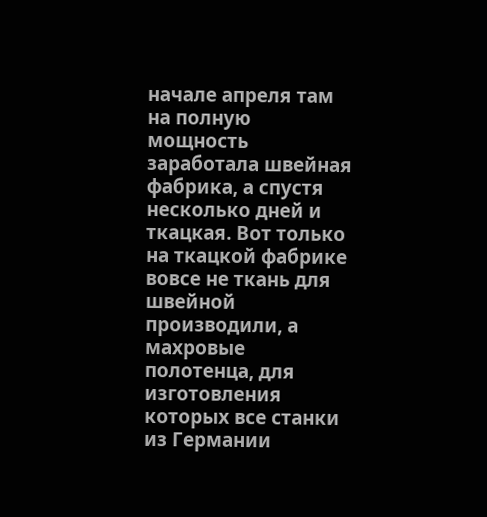начале апреля там на полную мощность заработала швейная фабрика, а спустя несколько дней и ткацкая. Вот только на ткацкой фабрике вовсе не ткань для швейной производили, а махровые полотенца, для изготовления которых все станки из Германии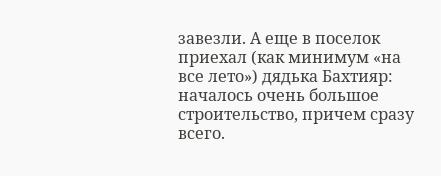завезли. А еще в поселок приехал (как минимум «на все лето») дядька Бахтияр: началось очень большое строительство, причем сразу всего.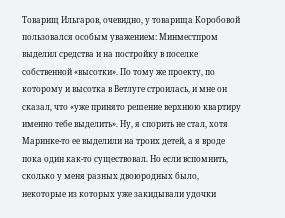Товарищ Ильгаров, очевидно, у товарища Коробовой пользовался особым уважением: Минместпром выделил средства и на постройку в поселке собственной «высотки». По тому же проекту, по которому и высотка в Ветлуге строилась, и мне он сказал, что «уже принято решение верхнюю квартиру именно тебе выделить». Ну, я спорить не стал, хотя Маринке-то ее выделили на троих детей, а я вроде пока один как-то существовал. Но если вспомнить, сколько у меня разных двоюродных было, некоторые из которых уже закидывали удочки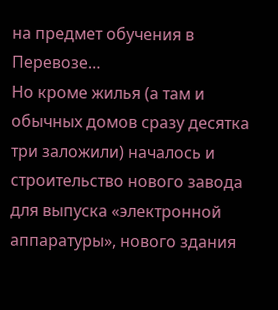на предмет обучения в Перевозе…
Но кроме жилья (а там и обычных домов сразу десятка три заложили) началось и строительство нового завода для выпуска «электронной аппаратуры», нового здания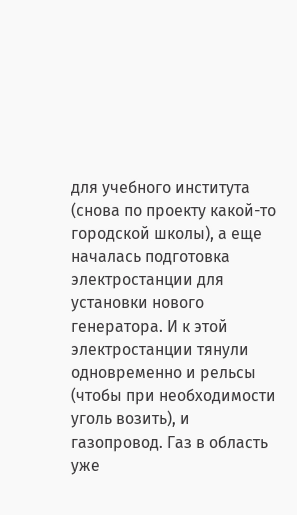для учебного института (снова по проекту какой-то городской школы), а еще началась подготовка электростанции для установки нового генератора. И к этой электростанции тянули одновременно и рельсы (чтобы при необходимости уголь возить), и газопровод. Газ в область уже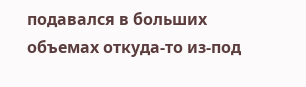подавался в больших объемах откуда-то из-под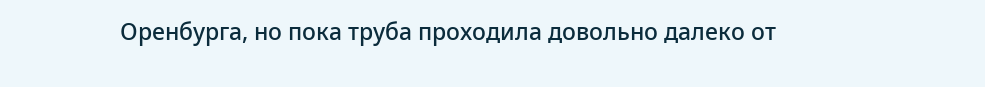Оренбурга, но пока труба проходила довольно далеко от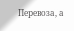Перевоза, а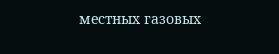местных газовых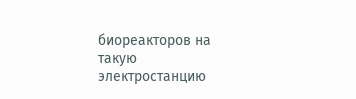биореакторов на такую электростанцию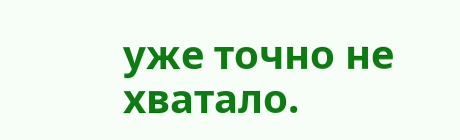уже точно не хватало.